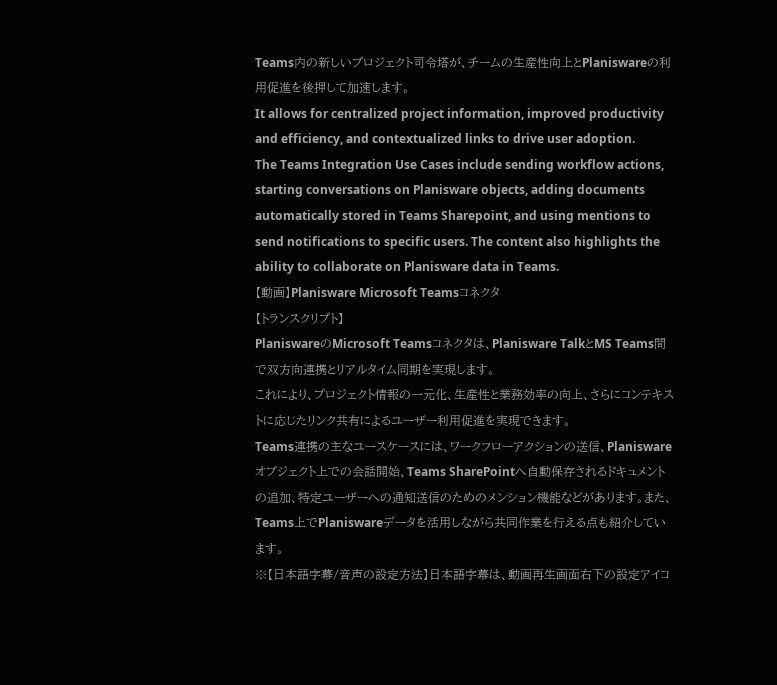Teams内の新しいプロジェクト司令塔が、チームの生産性向上とPlaniswareの利用促進を後押して加速します。
It allows for centralized project information, improved productivity and efficiency, and contextualized links to drive user adoption.
The Teams Integration Use Cases include sending workflow actions, starting conversations on Planisware objects, adding documents automatically stored in Teams Sharepoint, and using mentions to send notifications to specific users. The content also highlights the ability to collaborate on Planisware data in Teams.
【動画】Planisware Microsoft Teamsコネクタ
【トランスクリプト】
PlaniswareのMicrosoft Teamsコネクタは、Planisware TalkとMS Teams間で双方向連携とリアルタイム同期を実現します。
これにより、プロジェクト情報の一元化、生産性と業務効率の向上、さらにコンテキストに応じたリンク共有によるユーザー利用促進を実現できます。
Teams連携の主なユースケースには、ワークフローアクションの送信、Planiswareオブジェクト上での会話開始、Teams SharePointへ自動保存されるドキュメントの追加、特定ユーザーへの通知送信のためのメンション機能などがあります。また、Teams上でPlaniswareデータを活用しながら共同作業を行える点も紹介しています。
※【日本語字幕/音声の設定方法】日本語字幕は、動画再生画面右下の設定アイコ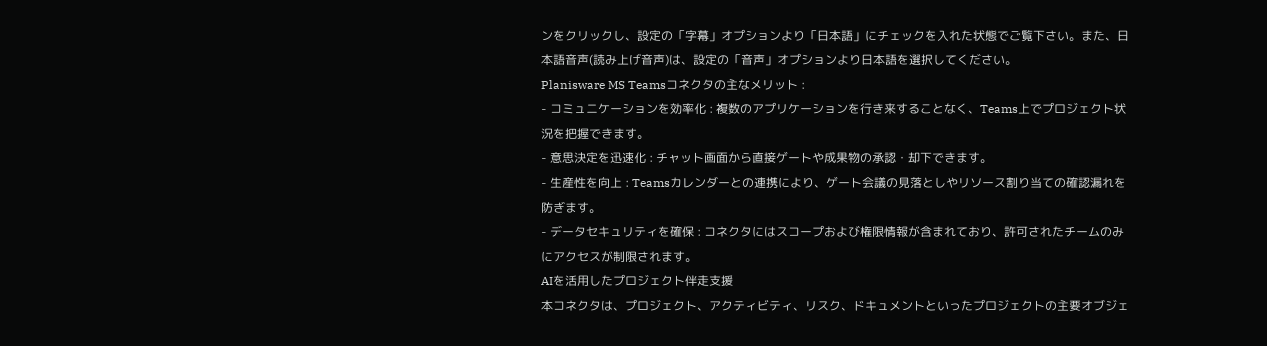ンをクリックし、設定の「字幕」オプションより「日本語」にチェックを入れた状態でご覧下さい。また、日本語音声(読み上げ音声)は、設定の「音声」オプションより日本語を選択してください。
Planisware MS Teamsコネクタの主なメリット :
- コミュニケーションを効率化 : 複数のアプリケーションを行き来することなく、Teams上でプロジェクト状況を把握できます。
- 意思決定を迅速化 : チャット画面から直接ゲートや成果物の承認・却下できます。
- 生産性を向上 : Teamsカレンダーとの連携により、ゲート会議の見落としやリソース割り当ての確認漏れを防ぎます。
- データセキュリティを確保 : コネクタにはスコープおよび権限情報が含まれており、許可されたチームのみにアクセスが制限されます。
AIを活用したプロジェクト伴走支援
本コネクタは、プロジェクト、アクティビティ、リスク、ドキュメントといったプロジェクトの主要オブジェ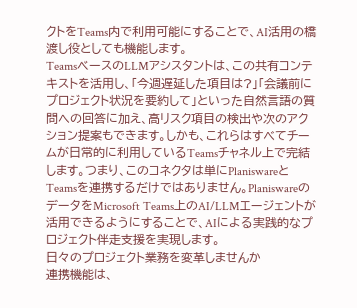クトをTeams内で利用可能にすることで、AI活用の橋渡し役としても機能します。
TeamsベースのLLMアシスタントは、この共有コンテキストを活用し、「今週遅延した項目は?」「会議前にプロジェクト状況を要約して」といった自然言語の質問への回答に加え、高リスク項目の検出や次のアクション提案もできます。しかも、これらはすべてチームが日常的に利用しているTeamsチャネル上で完結します。つまり、このコネクタは単にPlaniswareとTeamsを連携するだけではありません。PlaniswareのデータをMicrosoft Teams上のAI/LLMエージェントが活用できるようにすることで、AIによる実践的なプロジェクト伴走支援を実現します。
日々のプロジェクト業務を変革しませんか
連携機能は、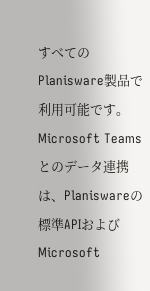すべてのPlanisware製品で利用可能です。Microsoft Teamsとのデータ連携は、Planiswareの標準APIおよびMicrosoft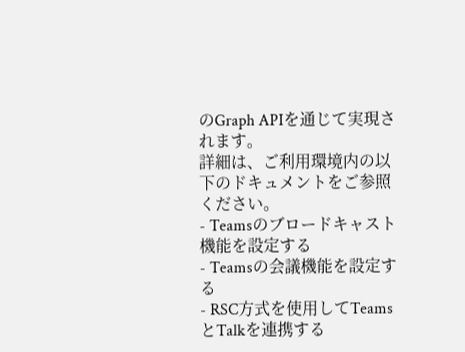のGraph APIを通じて実現されます。
詳細は、ご利用環境内の以下のドキュメントをご参照ください。
- Teamsのブロードキャスト機能を設定する
- Teamsの会議機能を設定する
- RSC方式を使用してTeamsとTalkを連携する